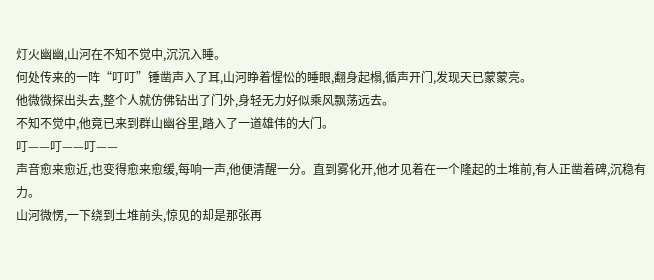灯火幽幽,山河在不知不觉中,沉沉入睡。
何处传来的一阵“叮叮”锤凿声入了耳,山河睁着惺忪的睡眼,翻身起榻,循声开门,发现天已蒙蒙亮。
他微微探出头去,整个人就仿佛钻出了门外,身轻无力好似乘风飘荡远去。
不知不觉中,他竟已来到群山幽谷里,踏入了一道雄伟的大门。
叮——叮——叮——
声音愈来愈近,也变得愈来愈缓,每响一声,他便清醒一分。直到雾化开,他才见着在一个隆起的土堆前,有人正凿着碑,沉稳有力。
山河微愣,一下绕到土堆前头,惊见的却是那张再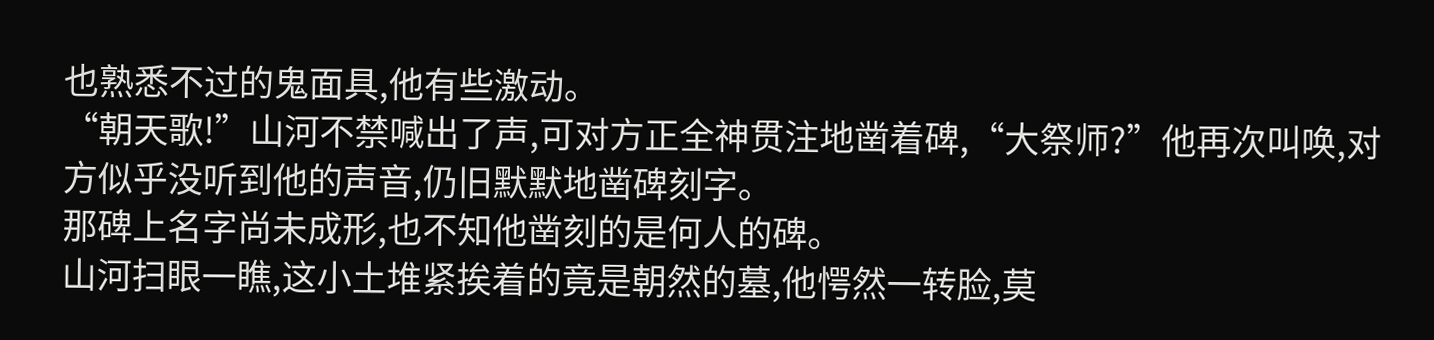也熟悉不过的鬼面具,他有些激动。
“朝天歌!”山河不禁喊出了声,可对方正全神贯注地凿着碑,“大祭师?”他再次叫唤,对方似乎没听到他的声音,仍旧默默地凿碑刻字。
那碑上名字尚未成形,也不知他凿刻的是何人的碑。
山河扫眼一瞧,这小土堆紧挨着的竟是朝然的墓,他愕然一转脸,莫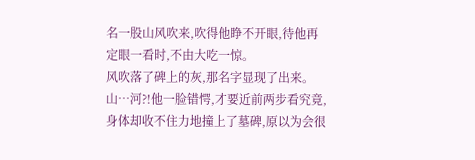名一股山风吹来,吹得他睁不开眼,待他再定眼一看时,不由大吃一惊。
风吹落了碑上的灰,那名字显现了出来。
山…河?!他一脸错愕,才要近前两步看究竟,身体却收不住力地撞上了墓碑,原以为会很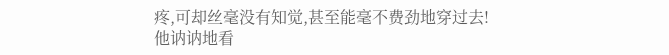疼,可却丝毫没有知觉,甚至能毫不费劲地穿过去!
他讷讷地看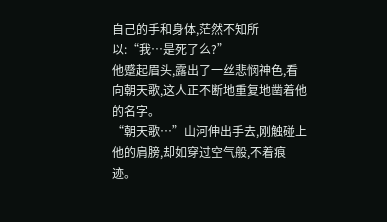自己的手和身体,茫然不知所以:“我…是死了么?”
他蹙起眉头,露出了一丝悲悯神色,看向朝天歌,这人正不断地重复地凿着他的名字。
“朝天歌…”山河伸出手去,刚触碰上他的肩膀,却如穿过空气般,不着痕迹。